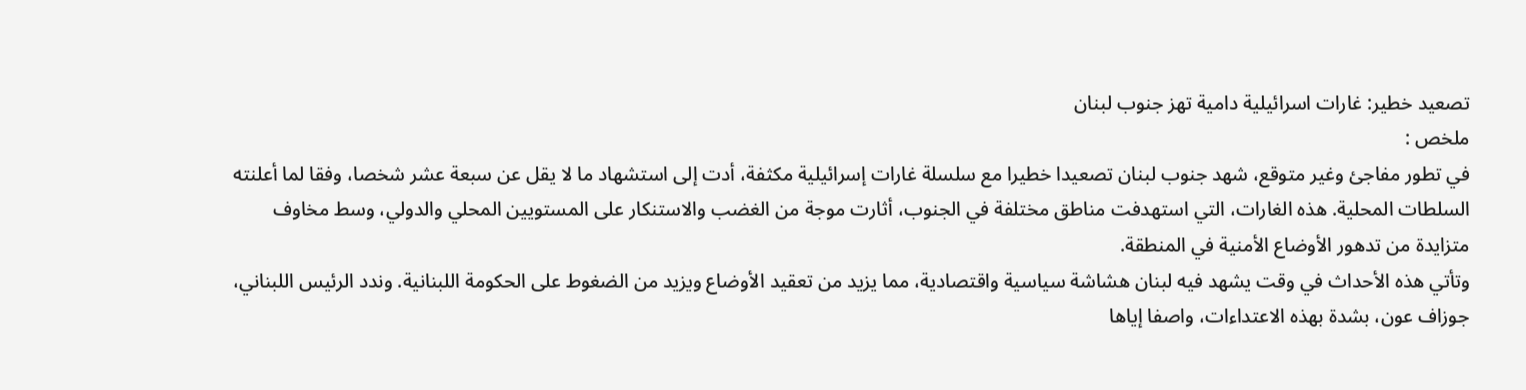تصعيد خطير: غارات اسرائيلية دامية تهز جنوب لبنان
ملخص :
في تطور مفاجئ وغير متوقع، شهد جنوب لبنان تصعيدا خطيرا مع سلسلة غارات إسرائيلية مكثفة، أدت إلى استشهاد ما لا يقل عن سبعة عشر شخصا، وفقا لما أعلنته السلطات المحلية. هذه الغارات، التي استهدفت مناطق مختلفة في الجنوب، أثارت موجة من الغضب والاستنكار على المستويين المحلي والدولي، وسط مخاوف متزايدة من تدهور الأوضاع الأمنية في المنطقة.
وتأتي هذه الأحداث في وقت يشهد فيه لبنان هشاشة سياسية واقتصادية، مما يزيد من تعقيد الأوضاع ويزيد من الضغوط على الحكومة اللبنانية. وندد الرئيس اللبناني، جوزاف عون، بشدة بهذه الاعتداءات، واصفا إياها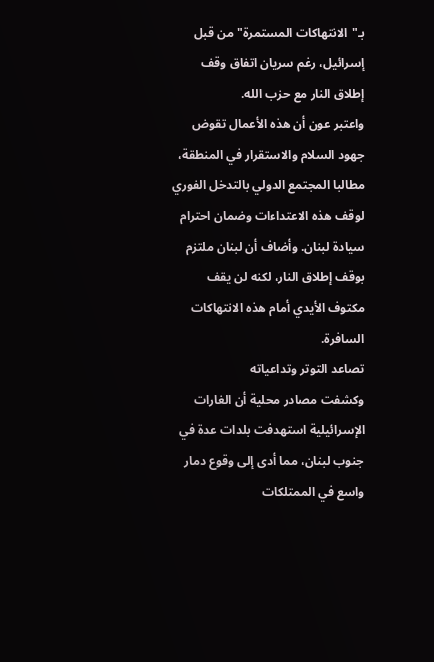بـ"الانتهاكات المستمرة" من قبل إسرائيل، رغم سريان اتفاق وقف إطلاق النار مع حزب الله.
واعتبر عون أن هذه الأعمال تقوض جهود السلام والاستقرار في المنطقة، مطالبا المجتمع الدولي بالتدخل الفوري لوقف هذه الاعتداءات وضمان احترام سيادة لبنان. وأضاف أن لبنان ملتزم بوقف إطلاق النار، لكنه لن يقف مكتوف الأيدي أمام هذه الانتهاكات السافرة.
تصاعد التوتر وتداعياته
وكشفت مصادر محلية أن الغارات الإسرائيلية استهدفت بلدات عدة في جنوب لبنان، مما أدى إلى وقوع دمار واسع في الممتلكات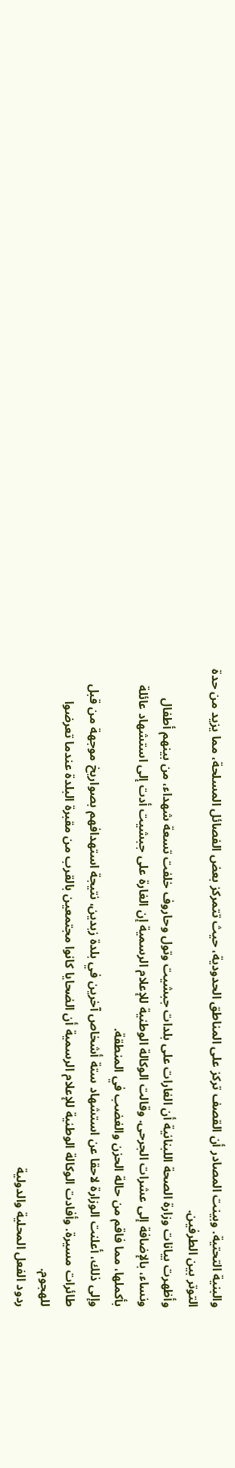والبنية التحتية. وبينت المصادر أن القصف تركز على المناطق الحدودية، حيث تتمركز بعض الفصائل المسلحة، مما يزيد من حدة التوتر بين الطرفين.
وأظهرت بيانات وزارة الصحة اللبنانية أن الغارات على بلدات جبشيت وتول وحاروف خلفت تسعة شهداء، من بينهم أطفال ونساء، بالإضافة إلى عشرات الجرحى. وقالت الوكالة الوطنية للإعلام الرسمية إن الغارة على جبشيت أدت إلى استشهاد عائلة بأكملها، مما فاقم من حالة الحزن والغضب في المنطقة.
وإلى ذلك، أعلنت الوزارة لاحقا عن استشهاد ستة أشخاص آخرين في بلدة زبدين، نتيجة استهدافهم بصواريخ موجهة من قبل طائرات مسيرة. وأفادت الوكالة الوطنية للإعلام الرسمية أن الضحايا كانوا مجتمعين بالقرب من مقبرة البلدة عندما تعرضوا للهجوم.
ردود الفعل المحلية والدولية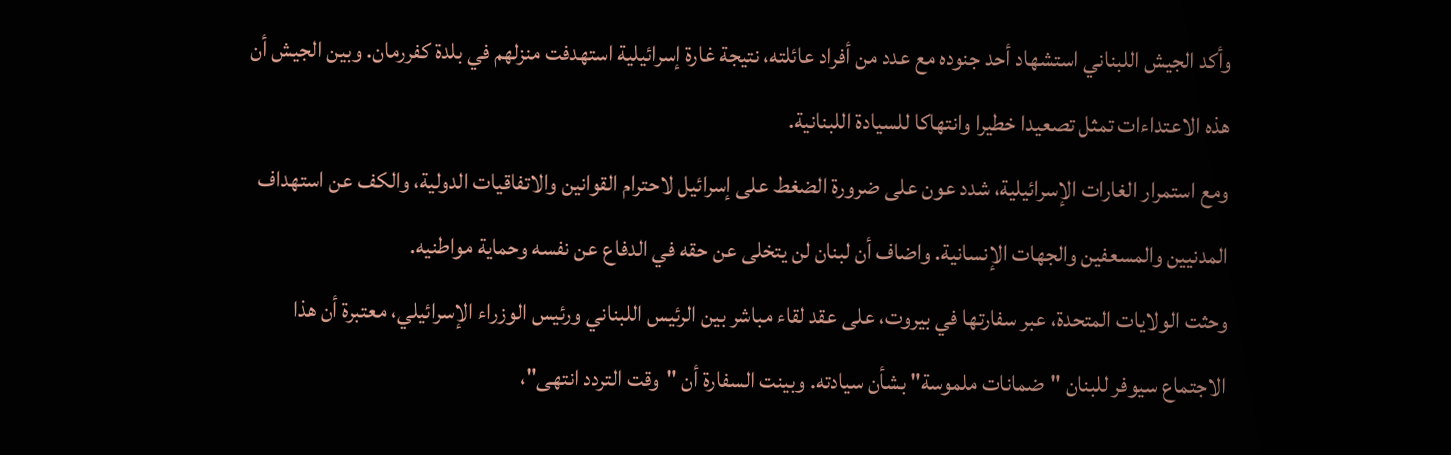وأكد الجيش اللبناني استشهاد أحد جنوده مع عدد من أفراد عائلته، نتيجة غارة إسرائيلية استهدفت منزلهم في بلدة كفررمان. وبين الجيش أن هذه الاعتداءات تمثل تصعيدا خطيرا وانتهاكا للسيادة اللبنانية.
ومع استمرار الغارات الإسرائيلية، شدد عون على ضرورة الضغط على إسرائيل لاحترام القوانين والاتفاقيات الدولية، والكف عن استهداف المدنيين والمسعفين والجهات الإنسانية. واضاف أن لبنان لن يتخلى عن حقه في الدفاع عن نفسه وحماية مواطنيه.
وحثت الولايات المتحدة، عبر سفارتها في بيروت، على عقد لقاء مباشر بين الرئيس اللبناني ورئيس الوزراء الإسرائيلي، معتبرة أن هذا الاجتماع سيوفر للبنان "ضمانات ملموسة" بشأن سيادته. وبينت السفارة أن "وقت التردد انتهى"،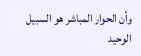وأن الحوار المباشر هو السبيل الوحيد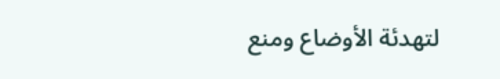لتهدئة الأوضاع ومنع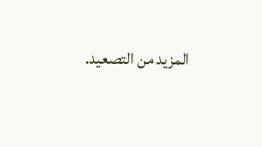المزيد من التصعيد.